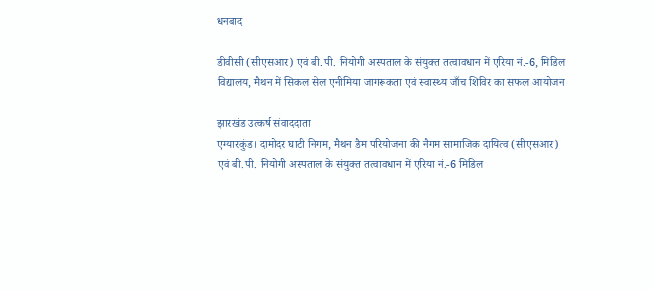धनबाद

डीवीसी (सीएसआर) एवं बी.पी. नियोगी अस्पताल के संयुक्त तत्वावधान में एरिया नं.-6, मिडिल विद्यालय, मैथन में सिकल सेल एनीमिया जागरूकता एवं स्वास्थ्य जाँच शिविर का सफल आयोजन

झारखंड उत्कर्ष संवाददाता
एग्यारकुंड। दामोदर घाटी निगम, मैथन डैम परियोजना की नैगम सामाजिक दायित्व (सीएसआर) एवं बी.पी. नियोगी अस्पताल के संयुक्त तत्वावधान में एरिया नं.-6 मिडिल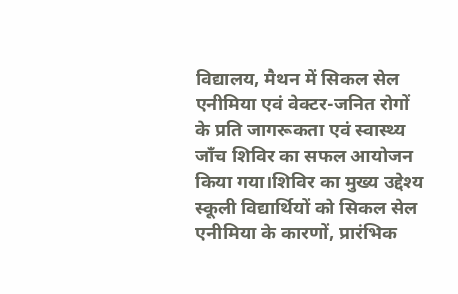विद्यालय, मैथन में सिकल सेल एनीमिया एवं वेक्टर-जनित रोगों के प्रति जागरूकता एवं स्वास्थ्य जाँच शिविर का सफल आयोजन किया गया।शिविर का मुख्य उद्देश्य स्कूली विद्यार्थियों को सिकल सेल एनीमिया के कारणों, प्रारंभिक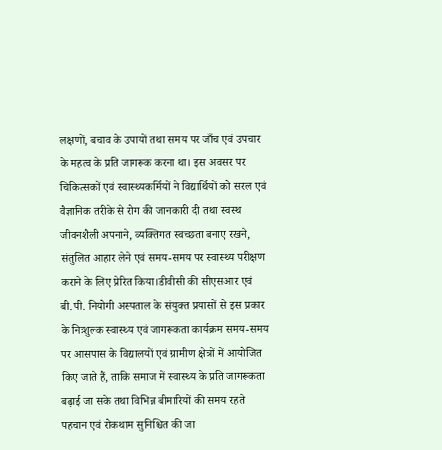लक्षणों, बचाव के उपायों तथा समय पर जाँच एवं उपचार के महत्व के प्रति जागरूक करना था। इस अवसर पर चिकित्सकों एवं स्वास्थ्यकर्मियों ने विद्यार्थियों को सरल एवं वैज्ञानिक तरीके से रोग की जानकारी दी तथा स्वस्थ जीवनशैली अपनाने, व्यक्तिगत स्वच्छता बनाए रखने, संतुलित आहार लेने एवं समय-समय पर स्वास्थ्य परीक्षण कराने के लिए प्रेरित किया।डीवीसी की सीएसआर एवं बी.पी. नियोगी अस्पताल के संयुक्त प्रयासों से इस प्रकार के निःशुल्क स्वास्थ्य एवं जागरूकता कार्यक्रम समय-समय पर आसपास के विद्यालयों एवं ग्रामीण क्षेत्रों में आयोजित किए जाते हैं, ताकि समाज में स्वास्थ्य के प्रति जागरूकता बढ़ाई जा सके तथा विभिन्न बीमारियों की समय रहते पहचान एवं रोकथाम सुनिश्चित की जा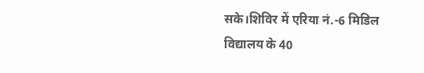सके।शिविर में एरिया नं.-6 मिडिल विद्यालय के 40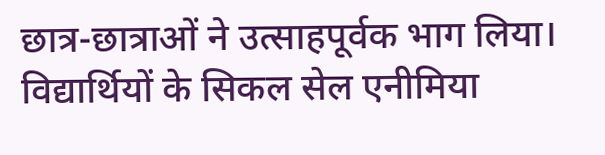छात्र-छात्राओं ने उत्साहपूर्वक भाग लिया। विद्यार्थियों के सिकल सेल एनीमिया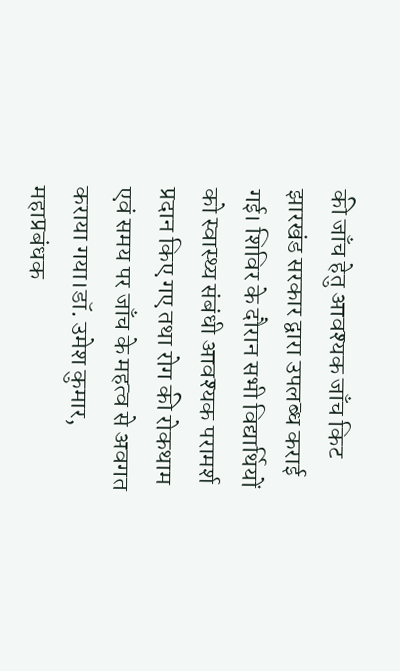की जाँच हेतु आवश्यक जाँच किट झारखंड सरकार द्वारा उपलब्ध कराई गई। शिविर के दौरान सभी विद्यार्थियों को स्वास्थ्य संबंधी आवश्यक परामर्श प्रदान किए गए तथा रोग की रोकथाम एवं समय पर जाँच के महत्व से अवगत कराया गया।डॉ. उमेश कुमार, महाप्रबंधक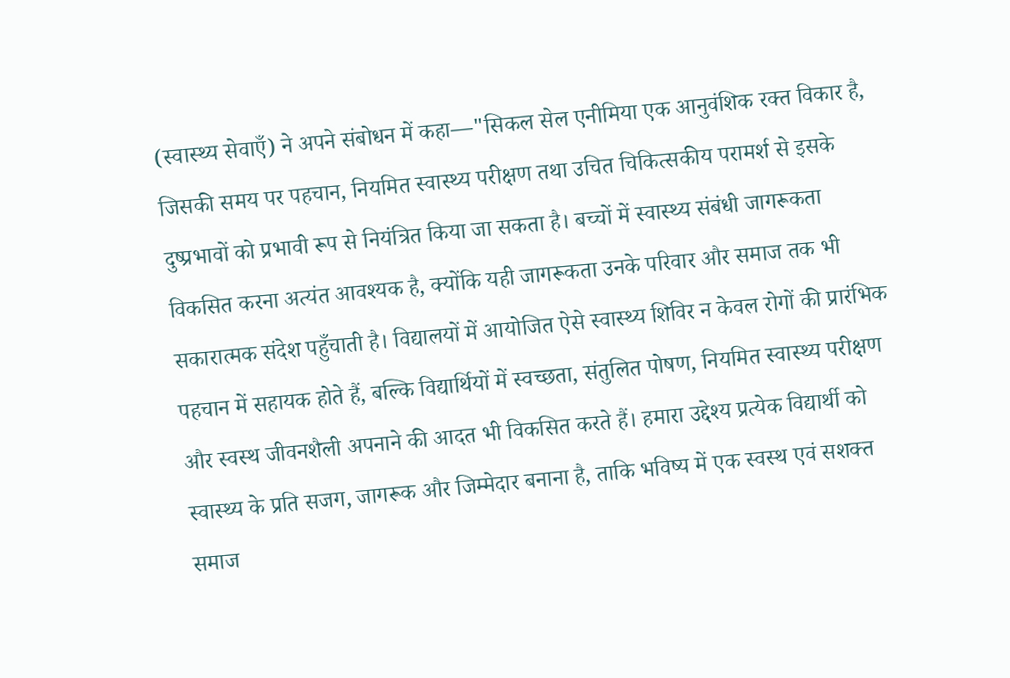(स्वास्थ्य सेवाएँ) ने अपने संबोधन में कहा—"सिकल सेल एनीमिया एक आनुवंशिक रक्त विकार है, जिसकी समय पर पहचान, नियमित स्वास्थ्य परीक्षण तथा उचित चिकित्सकीय परामर्श से इसके दुष्प्रभावों को प्रभावी रूप से नियंत्रित किया जा सकता है। बच्चों में स्वास्थ्य संबंधी जागरूकता विकसित करना अत्यंत आवश्यक है, क्योंकि यही जागरूकता उनके परिवार और समाज तक भी सकारात्मक संदेश पहुँचाती है। विद्यालयों में आयोजित ऐसे स्वास्थ्य शिविर न केवल रोगों की प्रारंभिक पहचान में सहायक होते हैं, बल्कि विद्यार्थियों में स्वच्छता, संतुलित पोषण, नियमित स्वास्थ्य परीक्षण और स्वस्थ जीवनशैली अपनाने की आदत भी विकसित करते हैं। हमारा उद्देश्य प्रत्येक विद्यार्थी को स्वास्थ्य के प्रति सजग, जागरूक और जिम्मेदार बनाना है, ताकि भविष्य में एक स्वस्थ एवं सशक्त समाज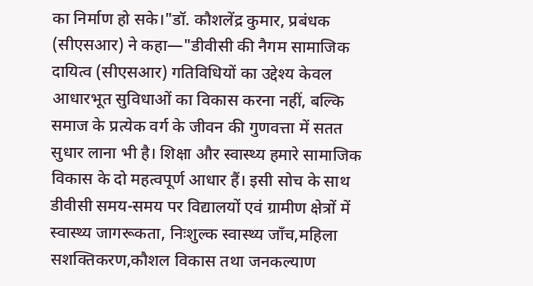का निर्माण हो सके।"डॉ. कौशलेंद्र कुमार, प्रबंधक (सीएसआर) ने कहा—"डीवीसी की नैगम सामाजिक दायित्व (सीएसआर) गतिविधियों का उद्देश्य केवल आधारभूत सुविधाओं का विकास करना नहीं, बल्कि समाज के प्रत्येक वर्ग के जीवन की गुणवत्ता में सतत सुधार लाना भी है। शिक्षा और स्वास्थ्य हमारे सामाजिक विकास के दो महत्वपूर्ण आधार हैं। इसी सोच के साथ डीवीसी समय-समय पर विद्यालयों एवं ग्रामीण क्षेत्रों में स्वास्थ्य जागरूकता, निःशुल्क स्वास्थ्य जाँच,महिला सशक्तिकरण,कौशल विकास तथा जनकल्याण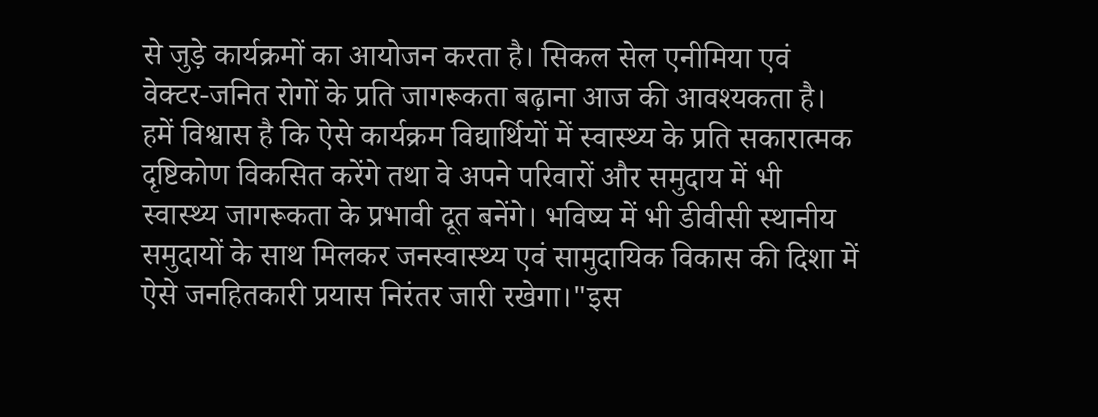से जुड़े कार्यक्रमों का आयोजन करता है। सिकल सेल एनीमिया एवं वेक्टर-जनित रोगों के प्रति जागरूकता बढ़ाना आज की आवश्यकता है। हमें विश्वास है कि ऐसे कार्यक्रम विद्यार्थियों में स्वास्थ्य के प्रति सकारात्मक दृष्टिकोण विकसित करेंगे तथा वे अपने परिवारों और समुदाय में भी स्वास्थ्य जागरूकता के प्रभावी दूत बनेंगे। भविष्य में भी डीवीसी स्थानीय समुदायों के साथ मिलकर जनस्वास्थ्य एवं सामुदायिक विकास की दिशा में ऐसे जनहितकारी प्रयास निरंतर जारी रखेगा।"इस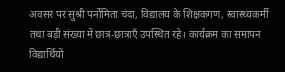अवसर पर सुश्री पर्नोमिता चंदा, विद्यालय के शिक्षकगण, स्वास्थ्यकर्मी तथा बड़ी संख्या में छात्र-छात्राएँ उपस्थित रहे। कार्यक्रम का समापन विद्यार्थियों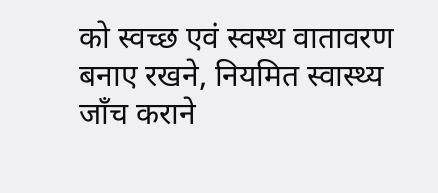को स्वच्छ एवं स्वस्थ वातावरण बनाए रखने, नियमित स्वास्थ्य जाँच कराने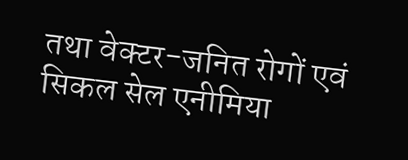तथा वेक्टर-जनित रोगों एवं सिकल सेल एनीमिया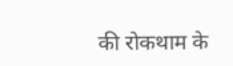की रोकथाम के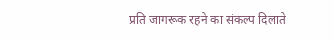प्रति जागरूक रहने का संकल्प दिलाते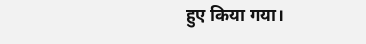हुए किया गया।